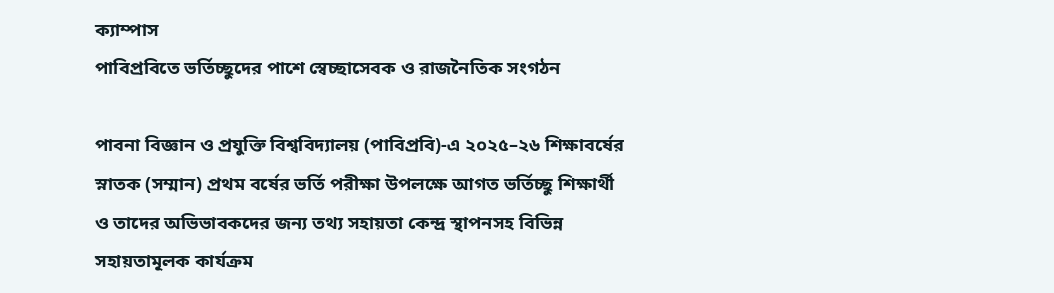ক্যাম্পাস
পাবিপ্রবিতে ভর্তিচ্ছুদের পাশে স্বেচ্ছাসেবক ও রাজনৈতিক সংগঠন

পাবনা বিজ্ঞান ও প্রযুক্তি বিশ্ববিদ্যালয় (পাবিপ্রবি)-এ ২০২৫–২৬ শিক্ষাবর্ষের স্নাতক (সম্মান) প্রথম বর্ষের ভর্তি পরীক্ষা উপলক্ষে আগত ভর্তিচ্ছু শিক্ষার্থী ও তাদের অভিভাবকদের জন্য তথ্য সহায়তা কেন্দ্র স্থাপনসহ বিভিন্ন সহায়তামূলক কার্যক্রম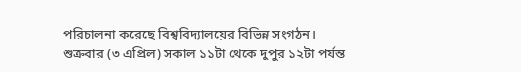পরিচালনা করেছে বিশ্ববিদ্যালয়ের বিভিন্ন সংগঠন।
শুক্রবার (৩ এপ্রিল) সকাল ১১টা থেকে দুপুর ১২টা পর্যন্ত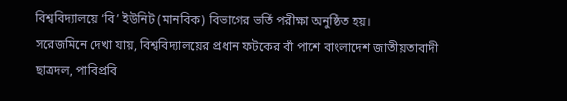বিশ্ববিদ্যালয়ে ‘বি’ ইউনিট (মানবিক) বিভাগের ভর্তি পরীক্ষা অনুষ্ঠিত হয়।
সরেজমিনে দেখা যায়, বিশ্ববিদ্যালয়ের প্রধান ফটকের বাঁ পাশে বাংলাদেশ জাতীয়তাবাদী ছাত্রদল, পাবিপ্রবি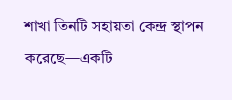শাখা তিনটি সহায়তা কেন্দ্র স্থাপন করেছে—একটি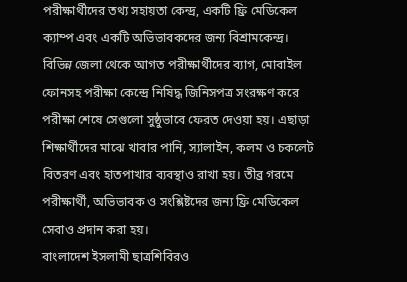পরীক্ষার্থীদের তথ্য সহায়তা কেন্দ্র, একটি ফ্রি মেডিকেল ক্যাম্প এবং একটি অভিভাবকদের জন্য বিশ্রামকেন্দ্র। বিভিন্ন জেলা থেকে আগত পরীক্ষার্থীদের ব্যাগ, মোবাইল ফোনসহ পরীক্ষা কেন্দ্রে নিষিদ্ধ জিনিসপত্র সংরক্ষণ করে পরীক্ষা শেষে সেগুলো সুষ্ঠুভাবে ফেরত দেওয়া হয়। এছাড়া শিক্ষার্থীদের মাঝে খাবার পানি, স্যালাইন, কলম ও চকলেট বিতরণ এবং হাতপাখার ব্যবস্থাও রাখা হয়। তীব্র গরমে পরীক্ষার্থী, অভিভাবক ও সংশ্লিষ্টদের জন্য ফ্রি মেডিকেল সেবাও প্রদান করা হয়।
বাংলাদেশ ইসলামী ছাত্রশিবিরও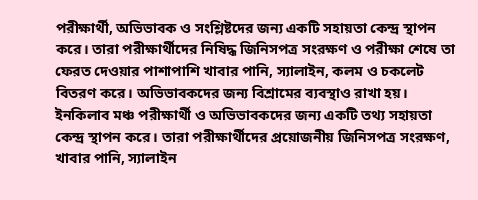পরীক্ষার্থী, অভিভাবক ও সংশ্লিষ্টদের জন্য একটি সহায়তা কেন্দ্র স্থাপন করে। তারা পরীক্ষার্থীদের নিষিদ্ধ জিনিসপত্র সংরক্ষণ ও পরীক্ষা শেষে তা ফেরত দেওয়ার পাশাপাশি খাবার পানি, স্যালাইন, কলম ও চকলেট বিতরণ করে। অভিভাবকদের জন্য বিশ্রামের ব্যবস্থাও রাখা হয়।
ইনকিলাব মঞ্চ পরীক্ষার্থী ও অভিভাবকদের জন্য একটি তথ্য সহায়তা কেন্দ্র স্থাপন করে। তারা পরীক্ষার্থীদের প্রয়োজনীয় জিনিসপত্র সংরক্ষণ, খাবার পানি, স্যালাইন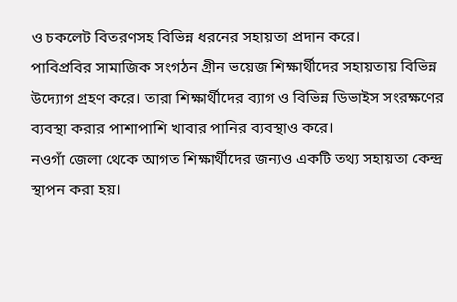ও চকলেট বিতরণসহ বিভিন্ন ধরনের সহায়তা প্রদান করে।
পাবিপ্রবির সামাজিক সংগঠন গ্রীন ভয়েজ শিক্ষার্থীদের সহায়তায় বিভিন্ন উদ্যোগ গ্রহণ করে। তারা শিক্ষার্থীদের ব্যাগ ও বিভিন্ন ডিভাইস সংরক্ষণের ব্যবস্থা করার পাশাপাশি খাবার পানির ব্যবস্থাও করে।
নওগাঁ জেলা থেকে আগত শিক্ষার্থীদের জন্যও একটি তথ্য সহায়তা কেন্দ্র স্থাপন করা হয়।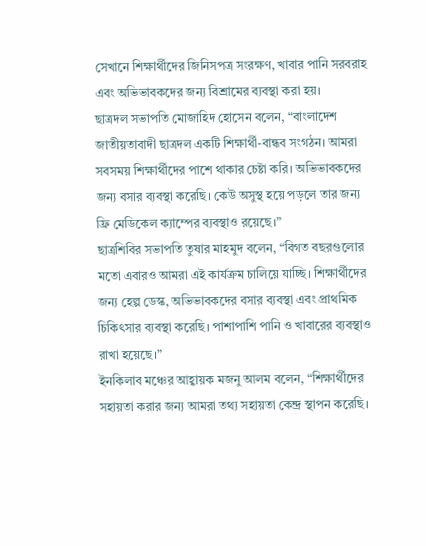সেখানে শিক্ষার্থীদের জিনিসপত্র সংরক্ষণ, খাবার পানি সরবরাহ এবং অভিভাবকদের জন্য বিশ্রামের ব্যবস্থা করা হয়।
ছাত্রদল সভাপতি মোজাহিদ হোসেন বলেন, “বাংলাদেশ জাতীয়তাবাদী ছাত্রদল একটি শিক্ষার্থী-বান্ধব সংগঠন। আমরা সবসময় শিক্ষার্থীদের পাশে থাকার চেষ্টা করি। অভিভাবকদের জন্য বসার ব্যবস্থা করেছি। কেউ অসুস্থ হয়ে পড়লে তার জন্য ফ্রি মেডিকেল ক্যাম্পের ব্যবস্থাও রয়েছে।”
ছাত্রশিবির সভাপতি তুষার মাহমুদ বলেন, “বিগত বছরগুলোর মতো এবারও আমরা এই কার্যক্রম চালিয়ে যাচ্ছি। শিক্ষার্থীদের জন্য হেল্প ডেস্ক, অভিভাবকদের বসার ব্যবস্থা এবং প্রাথমিক চিকিৎসার ব্যবস্থা করেছি। পাশাপাশি পানি ও খাবারের ব্যবস্থাও রাখা হয়েছে।”
ইনকিলাব মঞ্চের আহ্বায়ক মজনু আলম বলেন, “শিক্ষার্থীদের সহায়তা করার জন্য আমরা তথ্য সহায়তা কেন্দ্র স্থাপন করেছি।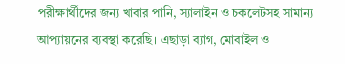পরীক্ষার্থীদের জন্য খাবার পানি, স্যালাইন ও চকলেটসহ সামান্য আপ্যায়নের ব্যবস্থা করেছি। এছাড়া ব্যাগ, মোবাইল ও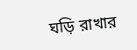ঘড়ি রাখার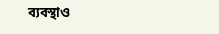ব্যবস্থাও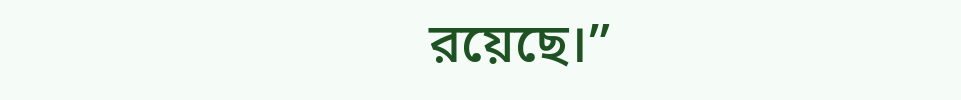রয়েছে।”